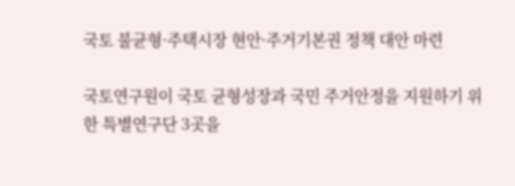국토 불균형·주택시장 현안·주거기본권 정책 대안 마련

국토연구원이 국토 균형성장과 국민 주거안정을 지원하기 위한 특별연구단 3곳을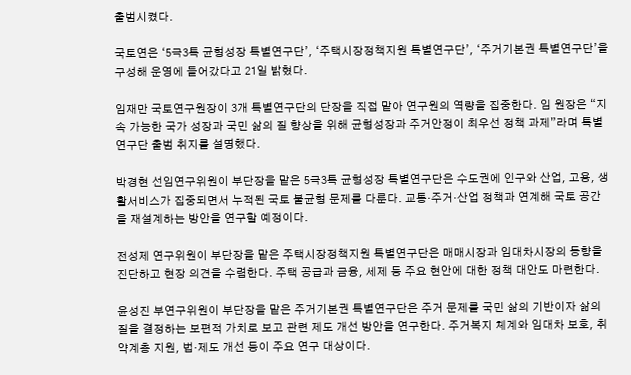출범시켰다.

국토연은 ‘5극3특 균형성장 특별연구단’, ‘주택시장정책지원 특별연구단’, ‘주거기본권 특별연구단’을 구성해 운영에 들어갔다고 21일 밝혔다.

임재만 국토연구원장이 3개 특별연구단의 단장을 직접 맡아 연구원의 역량을 집중한다. 임 원장은 “지속 가능한 국가 성장과 국민 삶의 질 향상을 위해 균형성장과 주거안정이 최우선 정책 과제”라며 특별연구단 출범 취지를 설명했다.

박경현 선임연구위원이 부단장을 맡은 5극3특 균형성장 특별연구단은 수도권에 인구와 산업, 고용, 생활서비스가 집중되면서 누적된 국토 불균형 문제를 다룬다. 교통·주거·산업 정책과 연계해 국토 공간을 재설계하는 방안을 연구할 예정이다.

전성제 연구위원이 부단장을 맡은 주택시장정책지원 특별연구단은 매매시장과 임대차시장의 동향을 진단하고 현장 의견을 수렴한다. 주택 공급과 금융, 세제 등 주요 현안에 대한 정책 대안도 마련한다.

윤성진 부연구위원이 부단장을 맡은 주거기본권 특별연구단은 주거 문제를 국민 삶의 기반이자 삶의 질을 결정하는 보편적 가치로 보고 관련 제도 개선 방안을 연구한다. 주거복지 체계와 임대차 보호, 취약계층 지원, 법·제도 개선 등이 주요 연구 대상이다.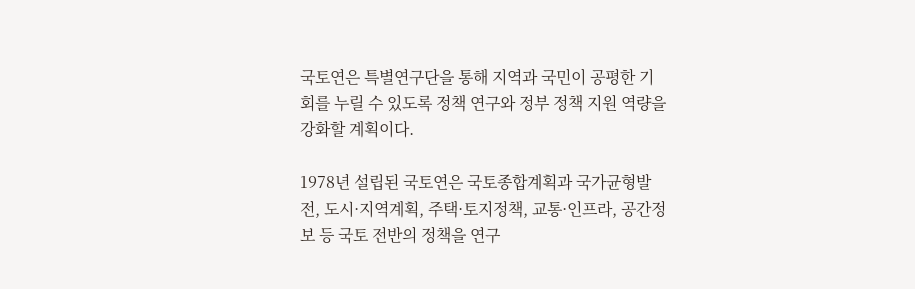국토연은 특별연구단을 통해 지역과 국민이 공평한 기회를 누릴 수 있도록 정책 연구와 정부 정책 지원 역량을 강화할 계획이다.

1978년 설립된 국토연은 국토종합계획과 국가균형발전, 도시·지역계획, 주택·토지정책, 교통·인프라, 공간정보 등 국토 전반의 정책을 연구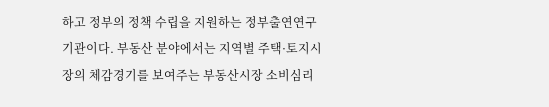하고 정부의 정책 수립을 지원하는 정부출연연구기관이다. 부동산 분야에서는 지역별 주택·토지시장의 체감경기를 보여주는 부동산시장 소비심리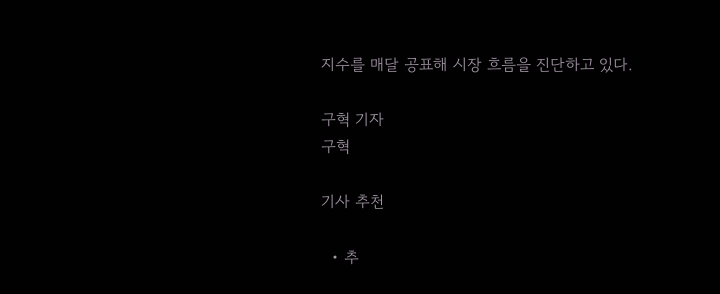지수를 매달 공표해 시장 흐름을 진단하고 있다.

구혁 기자
구혁

기사 추천

  • 추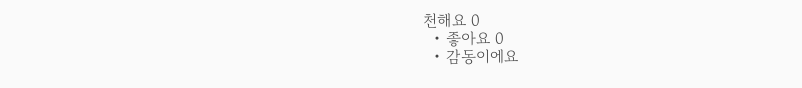천해요 0
  • 좋아요 0
  • 감동이에요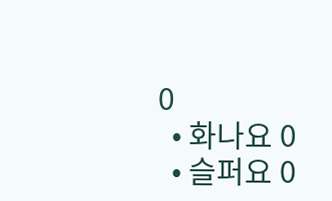0
  • 화나요 0
  • 슬퍼요 0